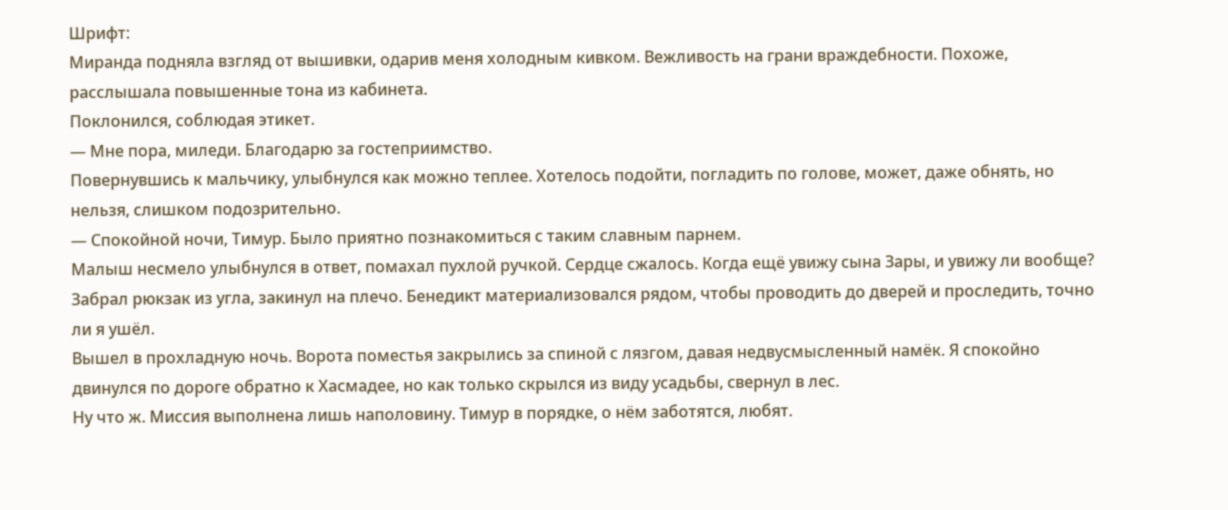Шрифт:
Миранда подняла взгляд от вышивки, одарив меня холодным кивком. Вежливость на грани враждебности. Похоже, расслышала повышенные тона из кабинета.
Поклонился, соблюдая этикет.
— Мне пора, миледи. Благодарю за гостеприимство.
Повернувшись к мальчику, улыбнулся как можно теплее. Хотелось подойти, погладить по голове, может, даже обнять, но нельзя, слишком подозрительно.
— Спокойной ночи, Тимур. Было приятно познакомиться с таким славным парнем.
Малыш несмело улыбнулся в ответ, помахал пухлой ручкой. Сердце сжалось. Когда ещё увижу сына Зары, и увижу ли вообще?
Забрал рюкзак из угла, закинул на плечо. Бенедикт материализовался рядом, чтобы проводить до дверей и проследить, точно ли я ушёл.
Вышел в прохладную ночь. Ворота поместья закрылись за спиной с лязгом, давая недвусмысленный намёк. Я спокойно двинулся по дороге обратно к Хасмадее, но как только скрылся из виду усадьбы, свернул в лес.
Ну что ж. Миссия выполнена лишь наполовину. Тимур в порядке, о нём заботятся, любят.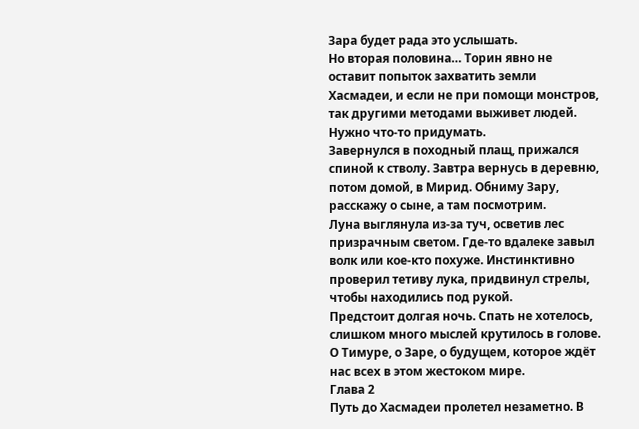Зара будет рада это услышать.
Но вторая половина… Торин явно не оставит попыток захватить земли Хасмадеи, и если не при помощи монстров, так другими методами выживет людей. Нужно что-то придумать.
Завернулся в походный плащ, прижался спиной к стволу. Завтра вернусь в деревню, потом домой, в Мирид. Обниму Зару, расскажу о сыне, а там посмотрим.
Луна выглянула из-за туч, осветив лес призрачным светом. Где-то вдалеке завыл волк или кое-кто похуже. Инстинктивно проверил тетиву лука, придвинул стрелы, чтобы находились под рукой.
Предстоит долгая ночь. Спать не хотелось, слишком много мыслей крутилось в голове. О Тимуре, о Заре, о будущем, которое ждёт нас всех в этом жестоком мире.
Глава 2
Путь до Хасмадеи пролетел незаметно. В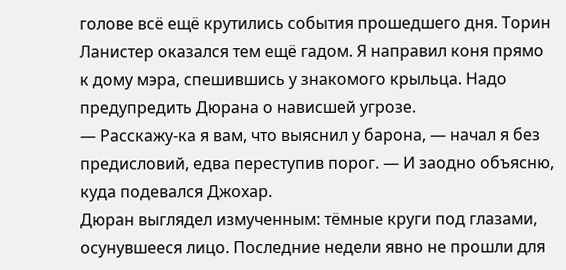голове всё ещё крутились события прошедшего дня. Торин Ланистер оказался тем ещё гадом. Я направил коня прямо к дому мэра, спешившись у знакомого крыльца. Надо предупредить Дюрана о нависшей угрозе.
— Расскажу-ка я вам, что выяснил у барона, — начал я без предисловий, едва переступив порог. — И заодно объясню, куда подевался Джохар.
Дюран выглядел измученным: тёмные круги под глазами, осунувшееся лицо. Последние недели явно не прошли для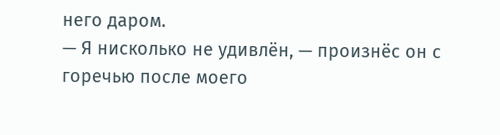него даром.
— Я нисколько не удивлён, — произнёс он с горечью после моего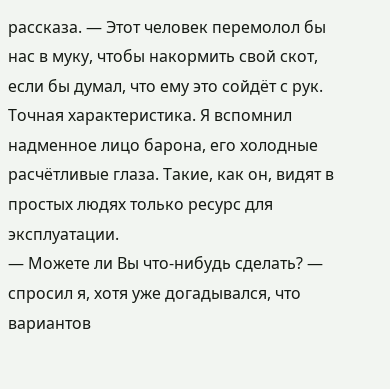рассказа. — Этот человек перемолол бы нас в муку, чтобы накормить свой скот, если бы думал, что ему это сойдёт с рук.
Точная характеристика. Я вспомнил надменное лицо барона, его холодные расчётливые глаза. Такие, как он, видят в простых людях только ресурс для эксплуатации.
— Можете ли Вы что-нибудь сделать? — спросил я, хотя уже догадывался, что вариантов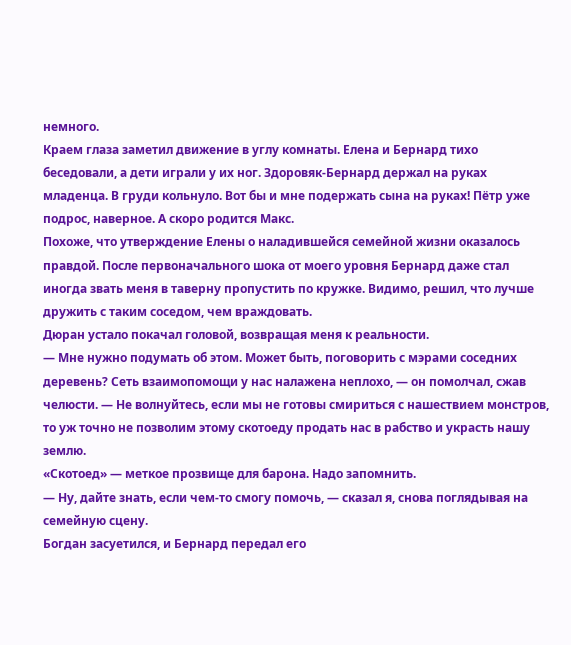немного.
Краем глаза заметил движение в углу комнаты. Елена и Бернард тихо беседовали, а дети играли у их ног. Здоровяк-Бернард держал на руках младенца. В груди кольнуло. Вот бы и мне подержать сына на руках! Пётр уже подрос, наверное. А скоро родится Макс.
Похоже, что утверждение Елены о наладившейся семейной жизни оказалось правдой. После первоначального шока от моего уровня Бернард даже стал иногда звать меня в таверну пропустить по кружке. Видимо, решил, что лучше дружить с таким соседом, чем враждовать.
Дюран устало покачал головой, возвращая меня к реальности.
— Мне нужно подумать об этом. Может быть, поговорить с мэрами соседних деревень? Сеть взаимопомощи у нас налажена неплохо, — он помолчал, сжав челюсти. — Не волнуйтесь, если мы не готовы смириться с нашествием монстров, то уж точно не позволим этому скотоеду продать нас в рабство и украсть нашу землю.
«Скотоед» — меткое прозвище для барона. Надо запомнить.
— Ну, дайте знать, если чем-то смогу помочь, — сказал я, снова поглядывая на семейную сцену.
Богдан засуетился, и Бернард передал его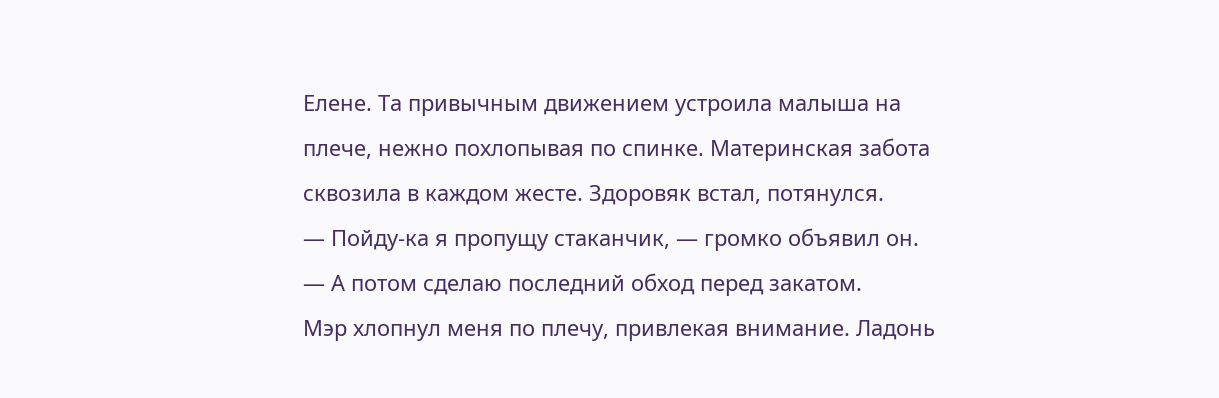Елене. Та привычным движением устроила малыша на плече, нежно похлопывая по спинке. Материнская забота сквозила в каждом жесте. Здоровяк встал, потянулся.
— Пойду-ка я пропущу стаканчик, — громко объявил он. — А потом сделаю последний обход перед закатом.
Мэр хлопнул меня по плечу, привлекая внимание. Ладонь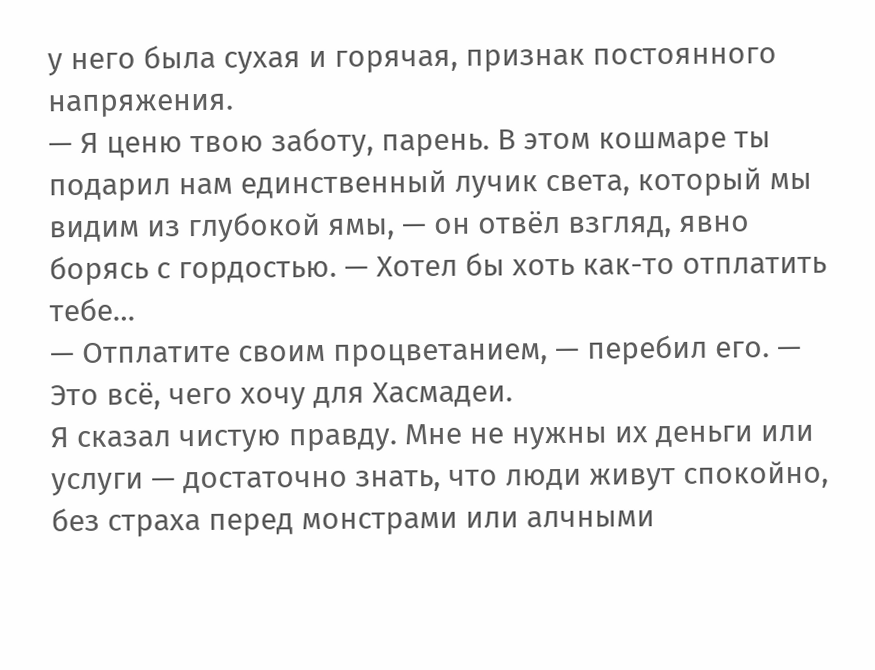у него была сухая и горячая, признак постоянного напряжения.
— Я ценю твою заботу, парень. В этом кошмаре ты подарил нам единственный лучик света, который мы видим из глубокой ямы, — он отвёл взгляд, явно борясь с гордостью. — Хотел бы хоть как-то отплатить тебе…
— Отплатите своим процветанием, — перебил его. — Это всё, чего хочу для Хасмадеи.
Я сказал чистую правду. Мне не нужны их деньги или услуги — достаточно знать, что люди живут спокойно, без страха перед монстрами или алчными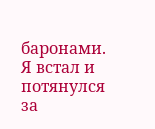баронами.
Я встал и потянулся за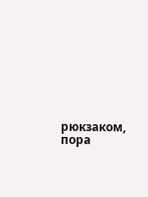рюкзаком, пора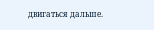двигаться дальше.